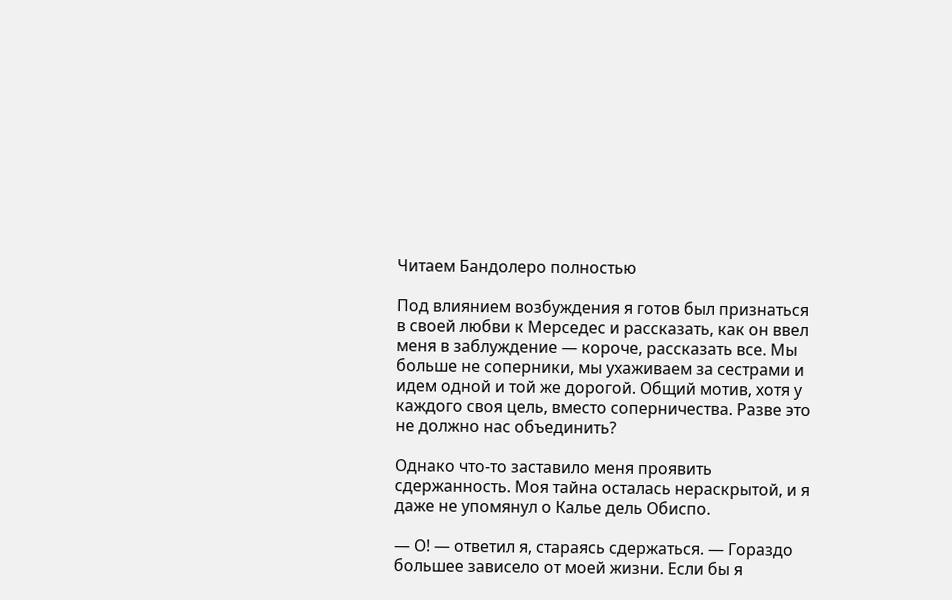Читаем Бандолеро полностью

Под влиянием возбуждения я готов был признаться в своей любви к Мерседес и рассказать, как он ввел меня в заблуждение — короче, рассказать все. Мы больше не соперники, мы ухаживаем за сестрами и идем одной и той же дорогой. Общий мотив, хотя у каждого своя цель, вместо соперничества. Разве это не должно нас объединить?

Однако что-то заставило меня проявить сдержанность. Моя тайна осталась нераскрытой, и я даже не упомянул о Калье дель Обиспо.

— О! — ответил я, стараясь сдержаться. — Гораздо большее зависело от моей жизни. Если бы я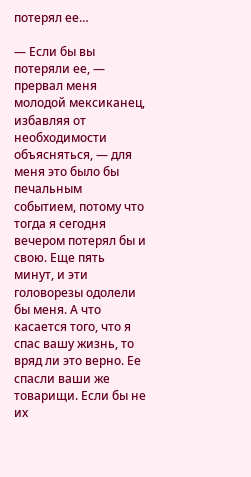потерял ее…

— Если бы вы потеряли ее, — прервал меня молодой мексиканец, избавляя от необходимости объясняться, — для меня это было бы печальным событием, потому что тогда я сегодня вечером потерял бы и свою. Еще пять минут, и эти головорезы одолели бы меня. А что касается того, что я спас вашу жизнь, то вряд ли это верно. Ее спасли ваши же товарищи. Если бы не их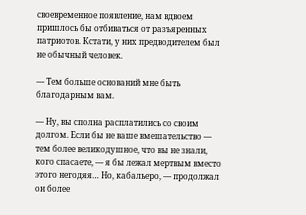своевременное появление, нам вдвоем пришлось бы отбиваться от разъяренных патриотов. Кстати, у них предводителем был не обычный человек.

— Тем больше оснований мне быть благодарным вам.

— Ну, вы сполна расплатились со своим долгом. Если бы не ваше вмешательство — тем более великодушное, что вы не знали, кого спасаете, — я бы лежал мертвым вместо этого негодяя… Но, кабальеро, — продолжал он более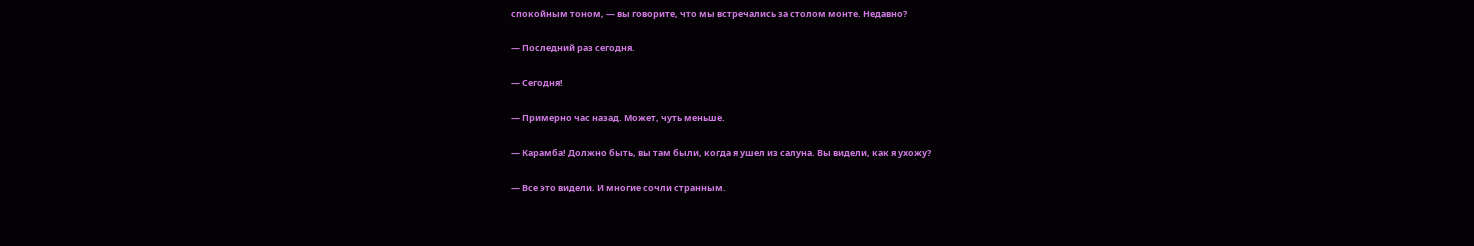спокойным тоном, — вы говорите, что мы встречались за столом монте. Недавно?

— Последний раз сегодня.

— Сегодня!

— Примерно час назад. Может, чуть меньше.

— Карамба! Должно быть, вы там были, когда я ушел из салуна. Вы видели, как я ухожу?

— Все это видели. И многие сочли странным.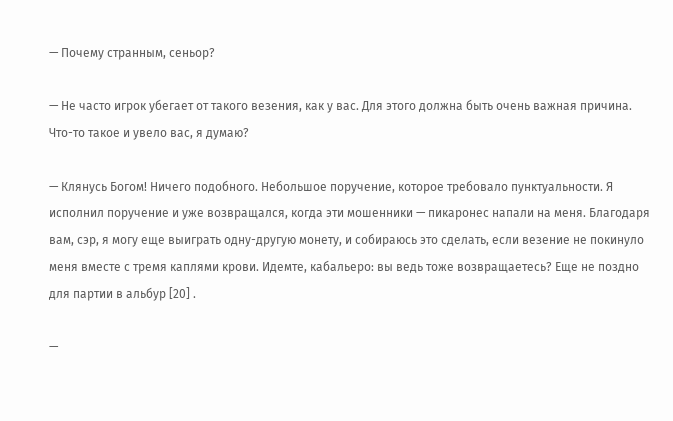— Почему странным, сеньор?

— Не часто игрок убегает от такого везения, как у вас. Для этого должна быть очень важная причина. Что-то такое и увело вас, я думаю?

— Клянусь Богом! Ничего подобного. Небольшое поручение, которое требовало пунктуальности. Я исполнил поручение и уже возвращался, когда эти мошенники — пикаронес напали на меня. Благодаря вам, сэр, я могу еще выиграть одну-другую монету, и собираюсь это сделать, если везение не покинуло меня вместе с тремя каплями крови. Идемте, кабальеро: вы ведь тоже возвращаетесь? Еще не поздно для партии в альбур [20] .

—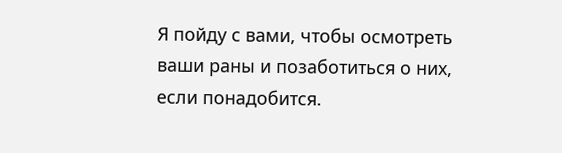Я пойду с вами, чтобы осмотреть ваши раны и позаботиться о них, если понадобится.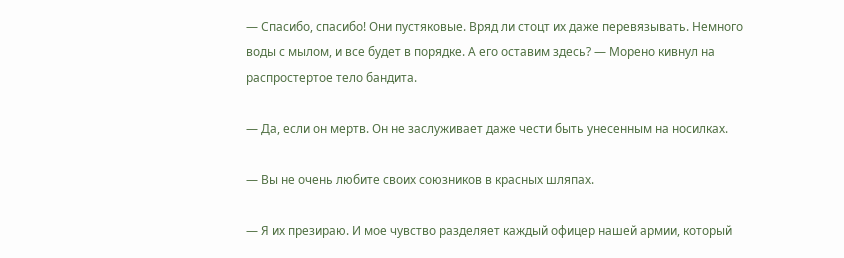— Спасибо, спасибо! Они пустяковые. Вряд ли стоцт их даже перевязывать. Немного воды с мылом, и все будет в порядке. А его оставим здесь? — Морено кивнул на распростертое тело бандита.

— Да, если он мертв. Он не заслуживает даже чести быть унесенным на носилках.

— Вы не очень любите своих союзников в красных шляпах.

— Я их презираю. И мое чувство разделяет каждый офицер нашей армии, который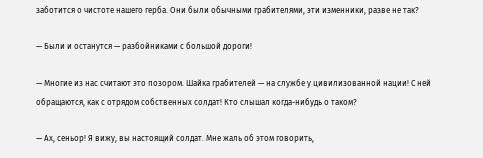заботится о чистоте нашего герба. Они были обычными грабителями, эти изменники, разве не так?

— Были и останутся — разбойниками с большой дороги!

— Многие из нас считают это позором. Шайка грабителей — на службе у цивилизованной нации! С ней обращаются, как с отрядом собственных солдат! Кто слышал когда-нибудь о таком?

— Ах, сеньор! Я вижу, вы настоящий солдат. Мне жаль об этом говорить,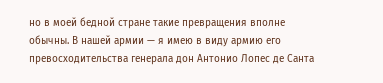но в моей бедной стране такие превращения вполне обычны. В нашей армии — я имею в виду армию его превосходительства генерала дон Антонио Лопес де Санта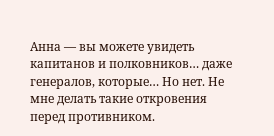Анна — вы можете увидеть капитанов и полковников… даже генералов, которые… Но нет. Не мне делать такие откровения перед противником.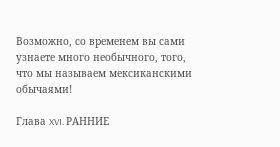Возможно, со временем вы сами узнаете много необычного, того, что мы называем мексиканскими обычаями!

Глава XVI. РАННИЕ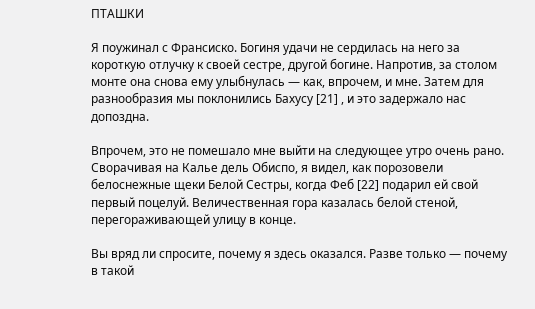ПТАШКИ

Я поужинал с Франсиско. Богиня удачи не сердилась на него за короткую отлучку к своей сестре, другой богине. Напротив, за столом монте она снова ему улыбнулась — как, впрочем, и мне. Затем для разнообразия мы поклонились Бахусу [21] , и это задержало нас допоздна.

Впрочем, это не помешало мне выйти на следующее утро очень рано. Сворачивая на Калье дель Обиспо, я видел, как порозовели белоснежные щеки Белой Сестры, когда Феб [22] подарил ей свой первый поцелуй. Величественная гора казалась белой стеной, перегораживающей улицу в конце.

Вы вряд ли спросите, почему я здесь оказался. Разве только — почему в такой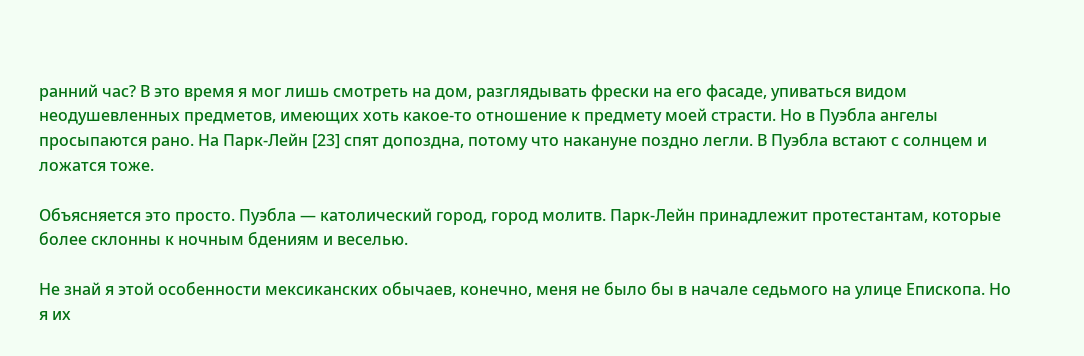ранний час? В это время я мог лишь смотреть на дом, разглядывать фрески на его фасаде, упиваться видом неодушевленных предметов, имеющих хоть какое-то отношение к предмету моей страсти. Но в Пуэбла ангелы просыпаются рано. На Парк-Лейн [23] спят допоздна, потому что накануне поздно легли. В Пуэбла встают с солнцем и ложатся тоже.

Объясняется это просто. Пуэбла — католический город, город молитв. Парк-Лейн принадлежит протестантам, которые более склонны к ночным бдениям и веселью.

Не знай я этой особенности мексиканских обычаев, конечно, меня не было бы в начале седьмого на улице Епископа. Но я их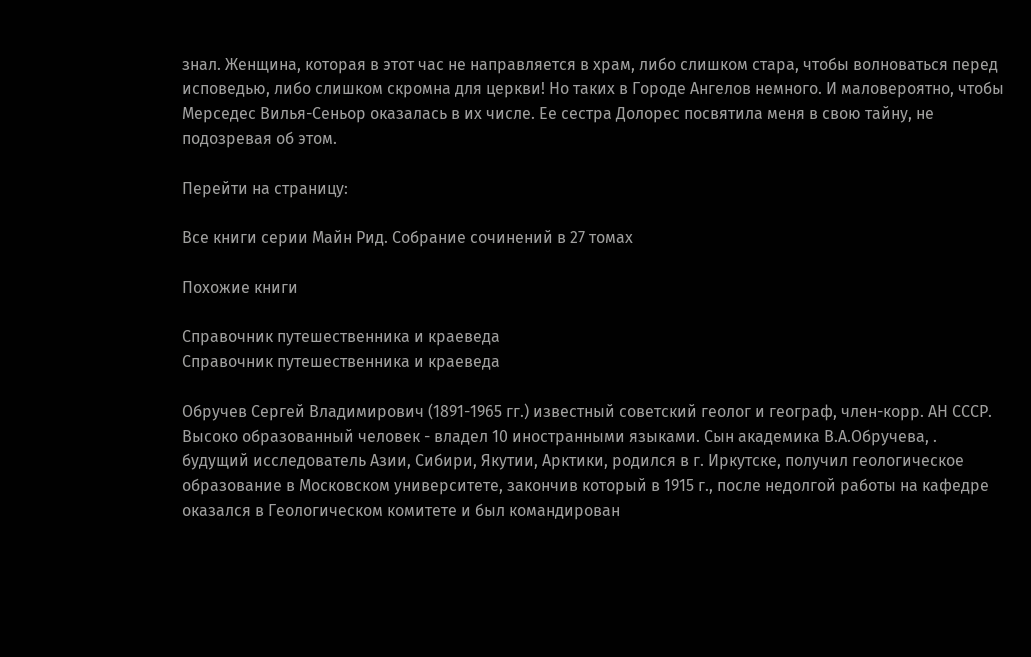знал. Женщина, которая в этот час не направляется в храм, либо слишком стара, чтобы волноваться перед исповедью, либо слишком скромна для церкви! Но таких в Городе Ангелов немного. И маловероятно, чтобы Мерседес Вилья-Сеньор оказалась в их числе. Ее сестра Долорес посвятила меня в свою тайну, не подозревая об этом.

Перейти на страницу:

Все книги серии Майн Рид. Собрание сочинений в 27 томах

Похожие книги

Справочник путешественника и краеведа
Справочник путешественника и краеведа

Обручев Сергей Владимирович (1891-1965 гг.) известный советский геолог и географ, член-корр. АН СССР. Высоко образованный человек - владел 10 иностранными языками. Сын академика В.А.Обручева, . будущий исследователь Азии, Сибири, Якутии, Арктики, родился в г. Иркутске, получил геологическое образование в Московском университете, закончив который в 1915 г., после недолгой работы на кафедре оказался в Геологическом комитете и был командирован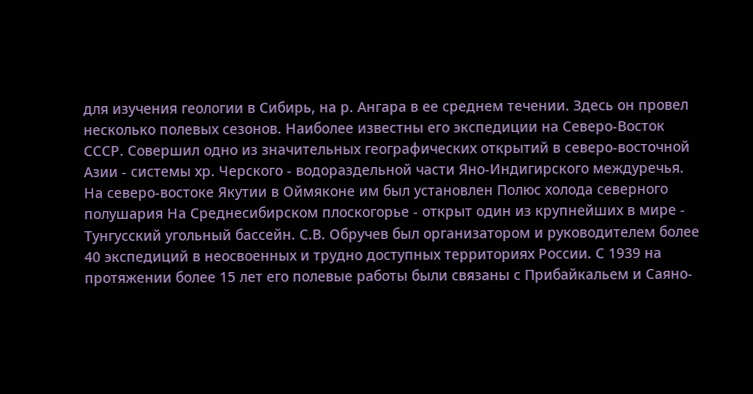для изучения геологии в Сибирь, на р. Ангара в ее среднем течении. Здесь он провел несколько полевых сезонов. Наиболее известны его экспедиции на Северо-Восток СССР. Совершил одно из значительных географических открытий в северо-восточной Азии - системы хр. Черского - водораздельной части Яно-Индигирского междуречья. На северо-востоке Якутии в Оймяконе им был установлен Полюс холода северного полушария На Среднесибирском плоскогорье - открыт один из крупнейших в мире - Тунгусский угольный бассейн. С.В. Обручев был организатором и руководителем более 40 экспедиций в неосвоенных и трудно доступных территориях России. С 1939 на протяжении более 15 лет его полевые работы были связаны с Прибайкальем и Саяно-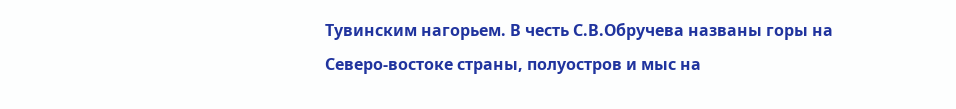Тувинским нагорьем. В честь С.В.Обручева названы горы на Северо-востоке страны, полуостров и мыс на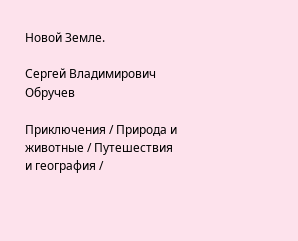Новой Земле.

Сергей Владимирович Обручев

Приключения / Природа и животные / Путешествия и география /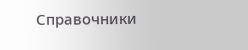Справочники